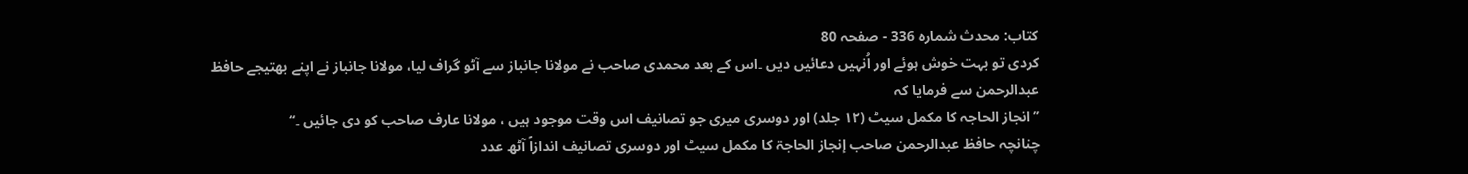کتاب: محدث شمارہ 336 - صفحہ 80
کردی تو بہت خوش ہوئے اور اُنہیں دعائیں دیں ۔اس کے بعد محمدی صاحب نے مولانا جانباز سے آٹو گراف لیا، مولانا جانباز نے اپنے بھتیجے حافظ عبدالرحمن سے فرمایا کہ
’’انجاز الحاجہ کا مکمل سیٹ (۱۲ جلد) اور دوسری میری جو تصانیف اس وقت موجود ہیں ، مولانا عارف صاحب کو دی جائیں ۔‘‘
چنانچہ حافظ عبدالرحمن صاحب إنجاز الحاجۃ کا مکمل سیٹ اور دوسری تصانیف اندازاً آٹھ عدد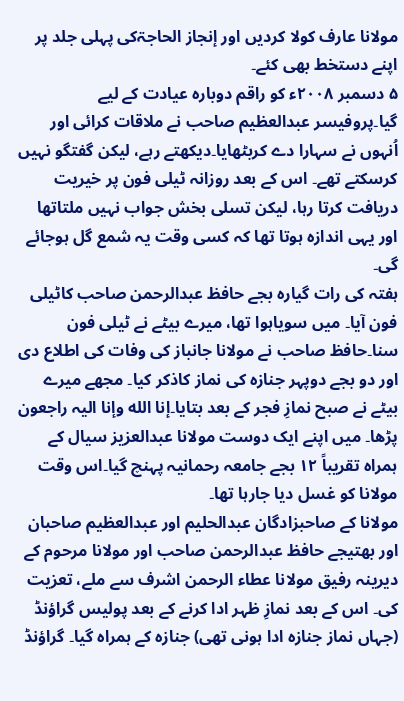مولانا عارف کولا کردیں اور إنجاز الحاجۃکی پہلی جلد پر اپنے دستخط بھی کئے۔
۵ دسمبر ۲۰۰۸ء کو راقم دوبارہ عیادت کے لیے گیا۔پروفیسر عبدالعظیم صاحب نے ملاقات کرائی اور اُنہوں نے سہارا دے کربٹھایا۔دیکھتے رہے، لیکن گفتگو نہیں کرسکتے تھے۔ اس کے بعد روزانہ ٹیلی فون پر خیریت دریافت کرتا رہا، لیکن تسلی بخش جواب نہیں ملتاتھا اور یہی اندازہ ہوتا تھا کہ کسی وقت یہ شمع گل ہوجائے گی۔
ہفتہ کی رات گیارہ بجے حافظ عبدالرحمن صاحب کاٹیلی فون آیا۔ میں سویاہوا تھا، میرے بیٹے نے ٹیلی فون سنا۔حافظ صاحب نے مولانا جانباز کی وفات کی اطلاع دی اور دو بجے دوپہر جنازہ کی نماز کاذکر کیا۔ مجھے میرے بیٹے نے صبح نمازِ فجر کے بعد بتایا۔إنا الله وإنا الیہ راجعون پڑھا۔ میں اپنے ایک دوست مولانا عبدالعزیز سیال کے ہمراہ تقریباً ۱۲ بجے جامعہ رحمانیہ پہنچ گیا۔اس وقت مولانا کو غسل دیا جارہا تھا۔
مولانا کے صاحبزادگان عبدالحلیم اور عبدالعظیم صاحبان اور بھتیجے حافظ عبدالرحمن صاحب اور مولانا مرحوم کے دیرینہ رفیق مولانا عطاء الرحمن اشرف سے ملے، تعزیت کی۔ اس کے بعد نمازِ ظہر ادا کرنے کے بعد پولیس گراؤنڈ (جہاں نماز جنازہ ادا ہونی تھی) جنازہ کے ہمراہ گیا۔ گراؤنڈ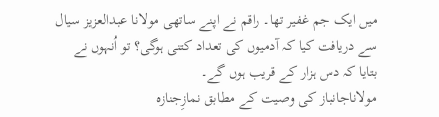میں ایک جم غفیر تھا۔ راقم نے اپنے ساتھی مولانا عبدالعزیز سیال سے دریافت کیا کہ آدمیوں کی تعداد کتنی ہوگی؟ تو اُنہوں نے بتایا کہ دس ہزار کے قریب ہوں گے۔
مولاناجانباز کی وصیت کے مطابق نمازِجنازہ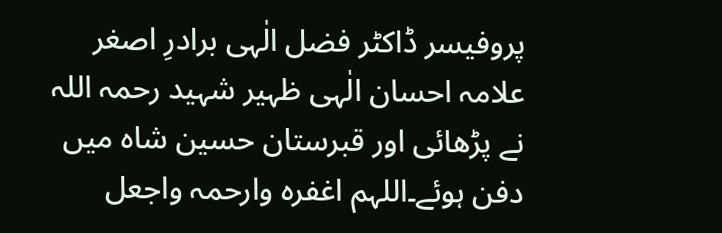پروفیسر ڈاکٹر فضل الٰہی برادرِ اصغر علامہ احسان الٰہی ظہیر شہید رحمہ اللہ نے پڑھائی اور قبرستان حسین شاہ میں دفن ہوئے۔اللہم اغفرہ وارحمہ واجعل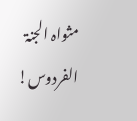مثواہ الجنۃ الفردوس!